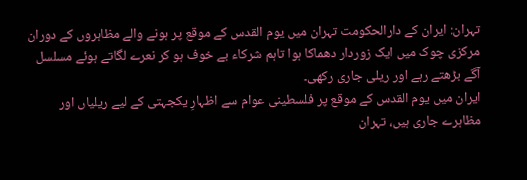تہران: ایران کے دارالحکومت تہران میں یوم القدس کے موقع پر ہونے والے مظاہروں کے دوران مرکزی چوک میں ایک زوردار دھماکا ہوا تاہم شرکاء بے خوف ہو کر نعرے لگاتے ہوئے مسلسل آگے بڑھتے رہے اور ریلی جاری رکھی۔
ایران میں یوم القدس کے موقع پر فلسطینی عوام سے اظہارِ یکجہتی کے لیے ریلیاں اور مظاہرے جاری ہیں، تہران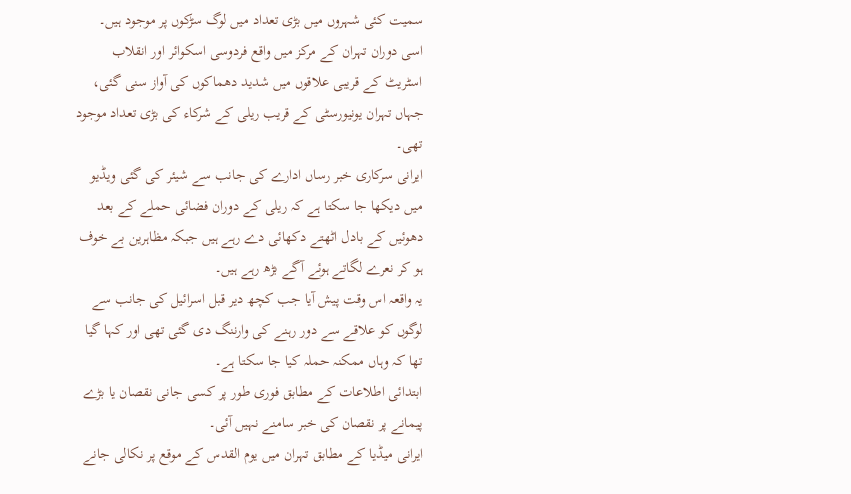سمیت کئی شہروں میں بڑی تعداد میں لوگ سڑکوں پر موجود ہیں۔
اسی دوران تہران کے مرکز میں واقع فردوسی اسکوائر اور انقلاب اسٹریٹ کے قریبی علاقوں میں شدید دھماکوں کی آواز سنی گئی، جہاں تہران یونیورسٹی کے قریب ریلی کے شرکاء کی بڑی تعداد موجود تھی۔
ایرانی سرکاری خبر رساں ادارے کی جانب سے شیئر کی گئی ویڈیو میں دیکھا جا سکتا ہے کہ ریلی کے دوران فضائی حملے کے بعد دھوئیں کے بادل اٹھتے دکھائی دے رہے ہیں جبکہ مظاہرین بے خوف ہو کر نعرے لگاتے ہوئے آگے بڑھ رہے ہیں۔
یہ واقعہ اس وقت پیش آیا جب کچھ دیر قبل اسرائیل کی جانب سے لوگوں کو علاقے سے دور رہنے کی وارننگ دی گئی تھی اور کہا گیا تھا کہ وہاں ممکنہ حملہ کیا جا سکتا ہے۔
ابتدائی اطلاعات کے مطابق فوری طور پر کسی جانی نقصان یا بڑے پیمانے پر نقصان کی خبر سامنے نہیں آئی۔
ایرانی میڈیا کے مطابق تہران میں یوم القدس کے موقع پر نکالی جانے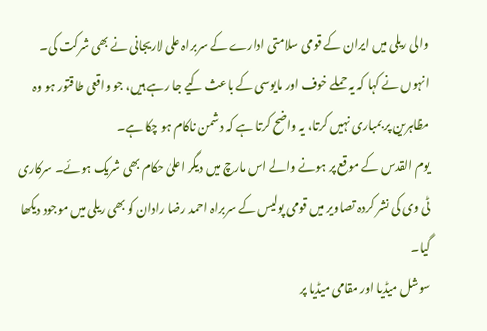والی ریلی میں ایران کے قومی سلامتی ادارے کے سربراہ علی لاریجانی نے بھی شرکت کی۔
انہوں نے کہا کہ یہ حملے خوف اور مایوسی کے باعث کیے جا رہے ہیں، جو واقعی طاقتور ہو وہ مظاہرین پر بمباری نہیں کرتا، یہ واضح کرتا ہے کہ دشمن ناکام ہو چکا ہے۔
یوم القدس کے موقع پر ہونے والے اس مارچ میں دیگر اعلیٰ حکام بھی شریک ہوئے۔ سرکاری ٹی وی کی نشر کردہ تصاویر میں قومی پولیس کے سربراہ احمد رضا رادان کو بھی ریلی میں موجود دیکھا گیا۔
سوشل میڈیا اور مقامی میڈیا پر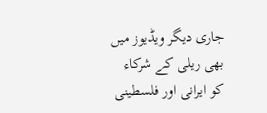جاری دیگر ویڈیوز میں بھی ریلی کے شرکاء کو ایرانی اور فلسطینی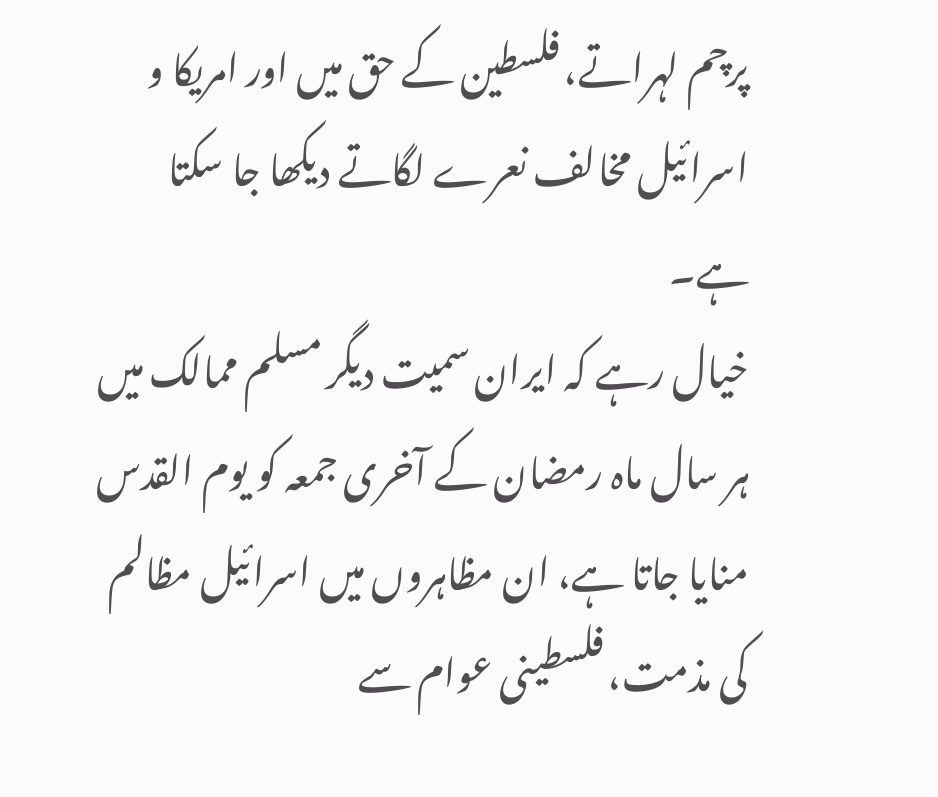پرچم لہراتے، فلسطین کے حق میں اور امریکا و اسرائیل مخالف نعرے لگاتے دیکھا جا سکتا ہے۔
خیال رہے کہ ایران سمیت دیگر مسلم ممالک میں ہر سال ماہ رمضان کے آخری جمعہ کو یوم القدس منایا جاتا ہے، ان مظاہروں میں اسرائیل مظالم کی مذمت، فلسطینی عوام سے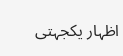اظہار یکجہتی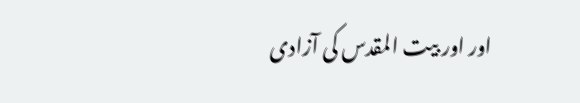اور اور بیت المقدس کی آزادی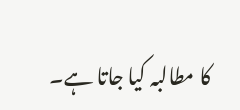کا مطالبہ کیا جاتا ہے۔